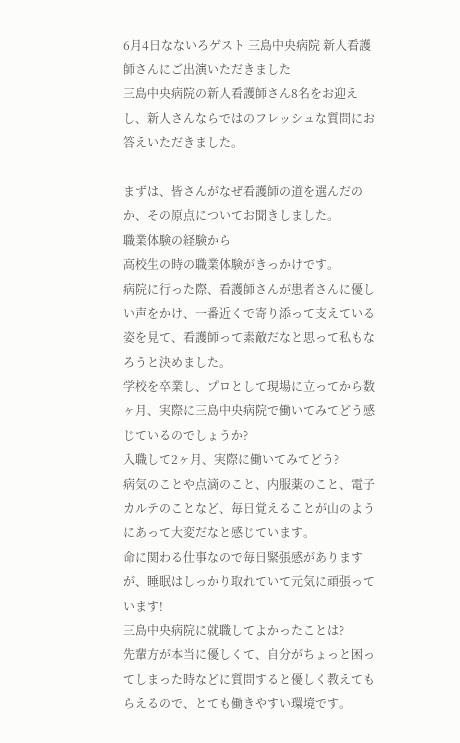6月4日なないろゲスト 三島中央病院 新人看護師さんにご出演いただきました
三島中央病院の新人看護師さん8名をお迎えし、新人さんならではのフレッシュな質問にお答えいただきました。

まずは、皆さんがなぜ看護師の道を選んだのか、その原点についてお聞きしました。
職業体験の経験から
高校生の時の職業体験がきっかけです。
病院に行った際、看護師さんが患者さんに優しい声をかけ、一番近くで寄り添って支えている姿を見て、看護師って素敵だなと思って私もなろうと決めました。
学校を卒業し、プロとして現場に立ってから数ヶ月、実際に三島中央病院で働いてみてどう感じているのでしょうか?
入職して2ヶ月、実際に働いてみてどう?
病気のことや点滴のこと、内服薬のこと、電子カルテのことなど、毎日覚えることが山のようにあって大変だなと感じています。
命に関わる仕事なので毎日緊張感がありますが、睡眠はしっかり取れていて元気に頑張っています!
三島中央病院に就職してよかったことは?
先輩方が本当に優しくて、自分がちょっと困ってしまった時などに質問すると優しく教えてもらえるので、とても働きやすい環境です。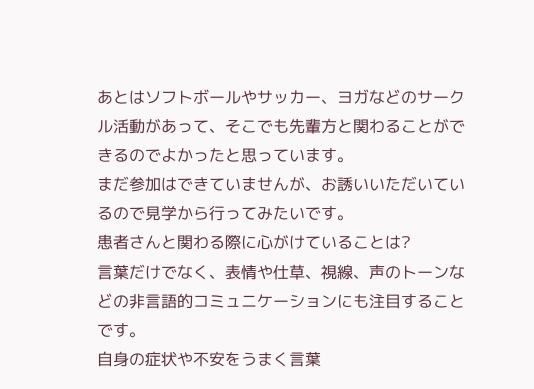あとはソフトボールやサッカー、ヨガなどのサークル活動があって、そこでも先輩方と関わることができるのでよかったと思っています。
まだ参加はできていませんが、お誘いいただいているので見学から行ってみたいです。
患者さんと関わる際に心がけていることは?
言葉だけでなく、表情や仕草、視線、声のトーンなどの非言語的コミュニケーションにも注目することです。
自身の症状や不安をうまく言葉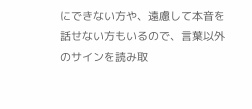にできない方や、遠慮して本音を話せない方もいるので、言葉以外のサインを読み取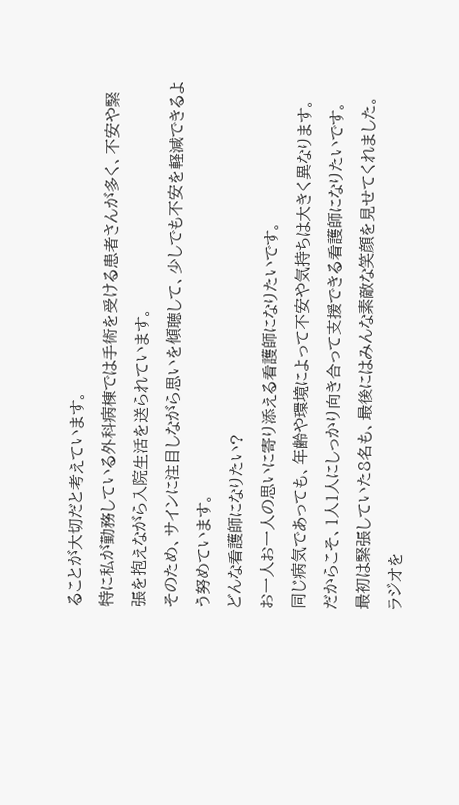ることが大切だと考えています。
特に私が勤務している外科病棟では手術を受ける患者さんが多く、不安や緊張を抱えながら入院生活を送られています。
そのため、サインに注目しながら思いを傾聴して、少しでも不安を軽減できるよう努めています。
どんな看護師になりたい?
お一人お一人の思いに寄り添える看護師になりたいです。
同じ病気であっても、年齢や環境によって不安や気持ちは大きく異なります。
だからこそ、1人1人にしっかり向き合って支援できる看護師になりたいです。
最初は緊張していた8名も、最後にはみんな素敵な笑顔を見せてくれました。
ラジオを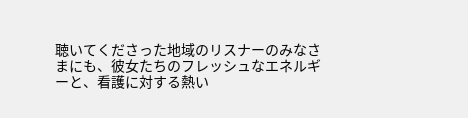聴いてくださった地域のリスナーのみなさまにも、彼女たちのフレッシュなエネルギーと、看護に対する熱い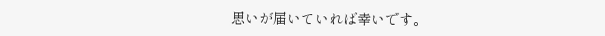思いが届いていれば幸いです。